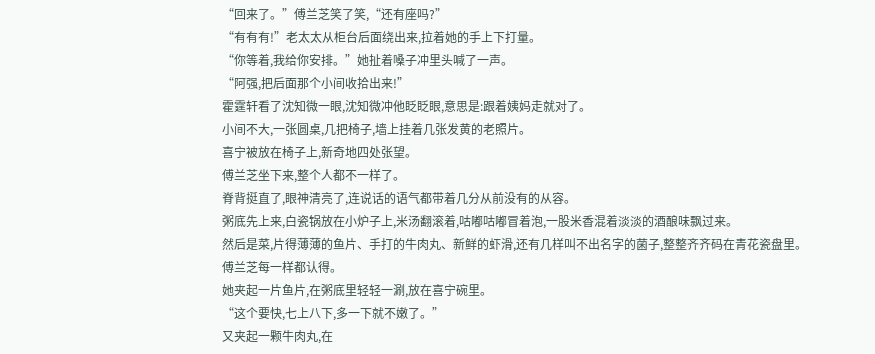“回来了。”傅兰芝笑了笑,“还有座吗?”
“有有有!”老太太从柜台后面绕出来,拉着她的手上下打量。
“你等着,我给你安排。”她扯着嗓子冲里头喊了一声。
“阿强,把后面那个小间收拾出来!”
霍霆轩看了沈知微一眼,沈知微冲他眨眨眼,意思是:跟着姨妈走就对了。
小间不大,一张圆桌,几把椅子,墙上挂着几张发黄的老照片。
喜宁被放在椅子上,新奇地四处张望。
傅兰芝坐下来,整个人都不一样了。
脊背挺直了,眼神清亮了,连说话的语气都带着几分从前没有的从容。
粥底先上来,白瓷锅放在小炉子上,米汤翻滚着,咕嘟咕嘟冒着泡,一股米香混着淡淡的酒酿味飘过来。
然后是菜,片得薄薄的鱼片、手打的牛肉丸、新鲜的虾滑,还有几样叫不出名字的菌子,整整齐齐码在青花瓷盘里。
傅兰芝每一样都认得。
她夹起一片鱼片,在粥底里轻轻一涮,放在喜宁碗里。
“这个要快,七上八下,多一下就不嫩了。”
又夹起一颗牛肉丸,在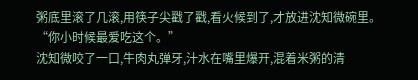粥底里滚了几滚,用筷子尖戳了戳,看火候到了,才放进沈知微碗里。
“你小时候最爱吃这个。”
沈知微咬了一口,牛肉丸弹牙,汁水在嘴里爆开,混着米粥的清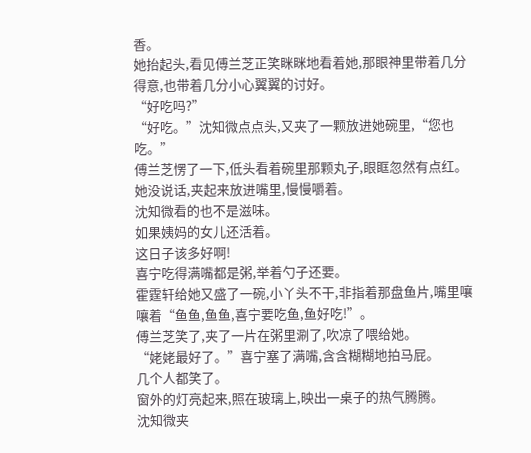香。
她抬起头,看见傅兰芝正笑眯眯地看着她,那眼神里带着几分得意,也带着几分小心翼翼的讨好。
“好吃吗?”
“好吃。”沈知微点点头,又夹了一颗放进她碗里,“您也吃。”
傅兰芝愣了一下,低头看着碗里那颗丸子,眼眶忽然有点红。
她没说话,夹起来放进嘴里,慢慢嚼着。
沈知微看的也不是滋味。
如果姨妈的女儿还活着。
这日子该多好啊!
喜宁吃得满嘴都是粥,举着勺子还要。
霍霆轩给她又盛了一碗,小丫头不干,非指着那盘鱼片,嘴里嚷嚷着“鱼鱼,鱼鱼,喜宁要吃鱼,鱼好吃!”。
傅兰芝笑了,夹了一片在粥里涮了,吹凉了喂给她。
“姥姥最好了。”喜宁塞了满嘴,含含糊糊地拍马屁。
几个人都笑了。
窗外的灯亮起来,照在玻璃上,映出一桌子的热气腾腾。
沈知微夹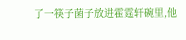了一筷子菌子放进霍霆轩碗里,他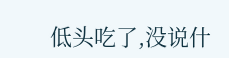低头吃了,没说什